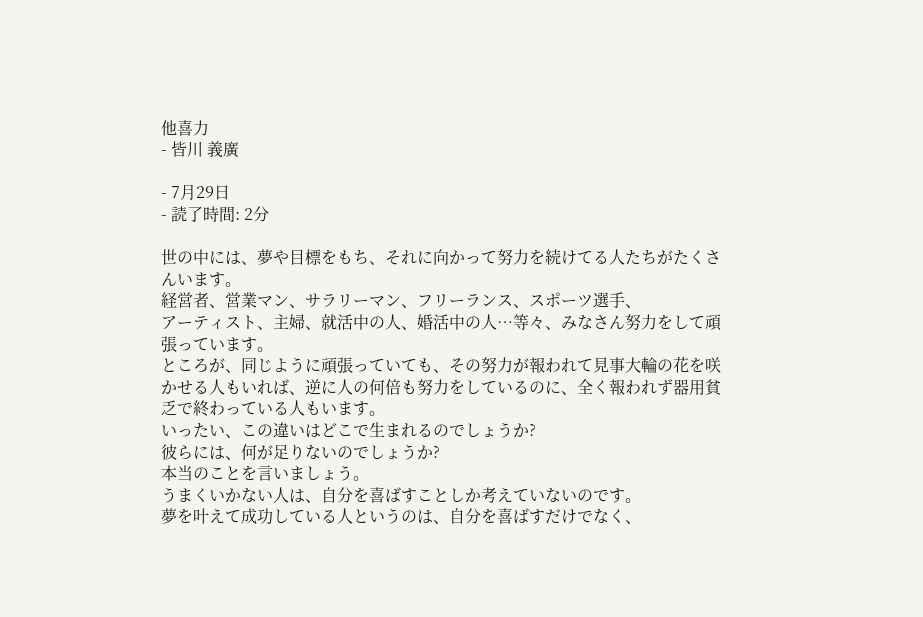他喜力
- 皆川 義廣

- 7月29日
- 読了時間: 2分

世の中には、夢や目標をもち、それに向かって努力を続けてる人たちがたくさんいます。
経営者、営業マン、サラリーマン、フリーランス、スポーツ選手、
アーティスト、主婦、就活中の人、婚活中の人…等々、みなさん努力をして頑張っています。
ところが、同じように頑張っていても、その努力が報われて見事大輪の花を咲かせる人もいれば、逆に人の何倍も努力をしているのに、全く報われず器用貧乏で終わっている人もいます。
いったい、この違いはどこで生まれるのでしょうか?
彼らには、何が足りないのでしょうか?
本当のことを言いましょう。
うまくいかない人は、自分を喜ばすことしか考えていないのです。
夢を叶えて成功している人というのは、自分を喜ばすだけでなく、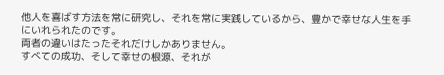他人を喜ばす方法を常に研究し、それを常に実践しているから、豊かで幸せな人生を手にいれられたのです。
両者の違いはたったそれだけしかありません。
すべての成功、そして幸せの根源、それが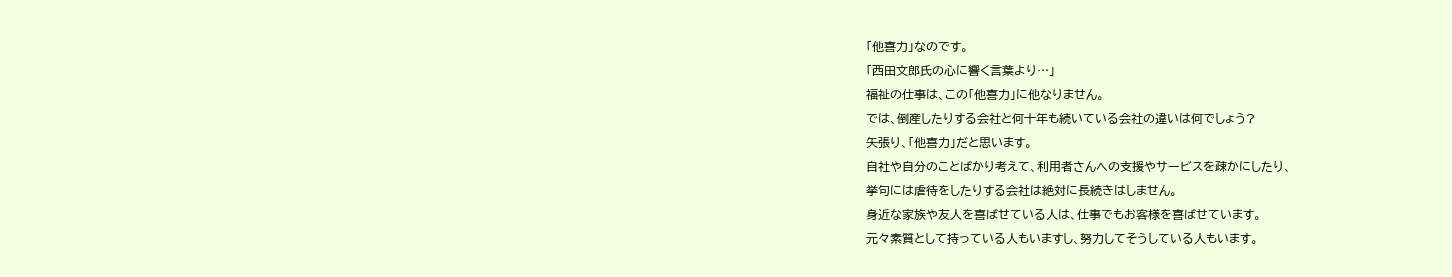「他喜力」なのです。
「西田文郎氏の心に響く言葉より…」
福祉の仕事は、この「他喜力」に他なりません。
では、倒産したりする会社と何十年も続いている会社の違いは何でしょう?
矢張り、「他喜力」だと思います。
自社や自分のことばかり考えて、利用者さんへの支援やサービスを疎かにしたり、
挙句には虐待をしたりする会社は絶対に長続きはしません。
身近な家族や友人を喜ばせている人は、仕事でもお客様を喜ばせています。
元々素質として持っている人もいますし、努力してそうしている人もいます。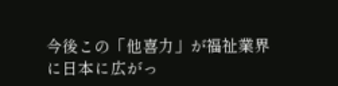今後この「他喜力」が福祉業界に日本に広がっ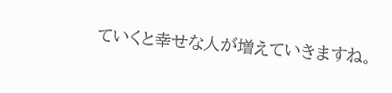ていくと幸せな人が増えていきますね。